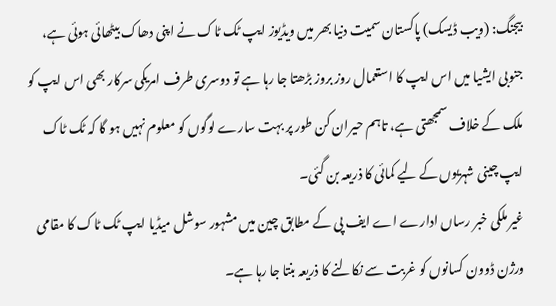بیجنگ: (ویب ڈیسک) پاکستان سمیت دنیا بھر میں ویڈیوز ایپ ٹک ٹاک نے اپنی دھاک بیٹھائی ہوئی ہے، جنوبی ایشیا میں اس ایپ کا استعمال روز بروز بڑھتا جا رہا ہے تو دوسری طرف امریکی سرکار بھی اس ایپ کو ملک کے خلاف سمجھتی ہے، تاہم حیران کن طور پر بہت سارے لوگوں کو معلوم نہیں ہو گا کہ ٹک ٹاک ایپ چینی شہریوں کے لیے کمائی کا ذریعہ بن گئی۔
غیر ملکی خبر رساں ادارے اے ایف پی کے مطابق چین میں مشہور سوشل میڈیا ایپ ٹک ٹاک کا مقامی ورژن ڈوون کسانوں کو غربت سے نکالنے کا ذریعہ بنتا جا رہا ہے۔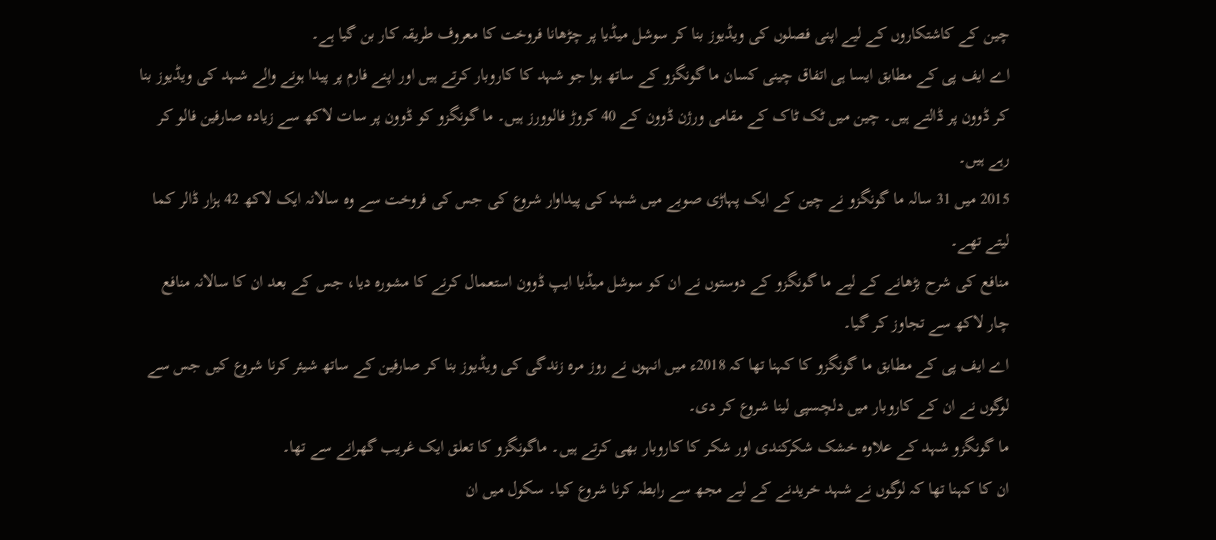چین کے کاشتکاروں کے لیے اپنی فصلوں کی ویڈیوز بنا کر سوشل میڈیا پر چڑھانا فروخت کا معروف طریقہ کار بن گیا ہے۔
اے ایف پی کے مطابق ایسا ہی اتفاق چینی کسان ما گونگزو کے ساتھ ہوا جو شہد کا کاروبار کرتے ہیں اور اپنے فارم پر پیدا ہونے والے شہد کی ویڈیوز بنا کر ڈوون پر ڈالتے ہیں۔ چین میں ٹک ٹاک کے مقامی ورژن ڈوون کے 40 کروڑ فالوورز ہیں۔ ما گونگزو کو ڈوون پر سات لاکھ سے زیادہ صارفین فالو کر رہے ہیں۔
2015 میں 31 سالہ ما گونگزو نے چین کے ایک پہاڑی صوبے میں شہد کی پیداوار شروع کی جس کی فروخت سے وہ سالانہ ایک لاکھ 42 ہزار ڈالر کما لیتے تھے۔
منافع کی شرح بڑھانے کے لیے ما گونگزو کے دوستوں نے ان کو سوشل میڈیا ایپ ڈوون استعمال کرنے کا مشورہ دیا، جس کے بعد ان کا سالانہ منافع چار لاکھ سے تجاوز کر گیا۔
اے ایف پی کے مطابق ما گونگزو کا کہنا تھا کہ 2018ء میں انہوں نے روز مرہ زندگی کی ویڈیوز بنا کر صارفین کے ساتھ شیئر کرنا شروع کیں جس سے لوگوں نے ان کے کاروبار میں دلچسپی لینا شروع کر دی۔
ما گونگزو شہد کے علاوہ خشک شکرکندی اور شکر کا کاروبار بھی کرتے ہیں۔ ماگونگزو کا تعلق ایک غریب گھرانے سے تھا۔
ان کا کہنا تھا کہ لوگوں نے شہد خریدنے کے لیے مجھ سے رابطہ کرنا شروع کیا۔ سکول میں ان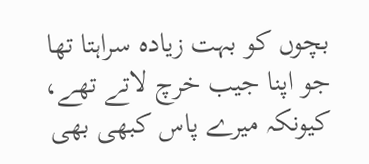بچوں کو بہت زیادہ سراہتا تھا جو اپنا جیب خرچ لاتے تھے، کیونکہ میرے پاس کبھی بھی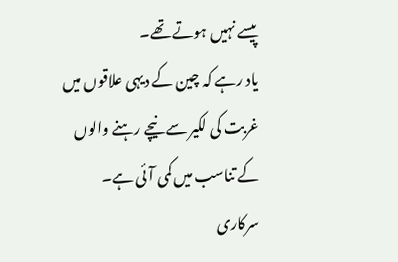پیسے نہیں ہوتے تھے۔
یاد رہے کہ چین کے دیہی علاقوں میں غربت کی لکیر سے نیچے رہنے والوں کے تناسب میں کمی آئی ہے۔ سرکاری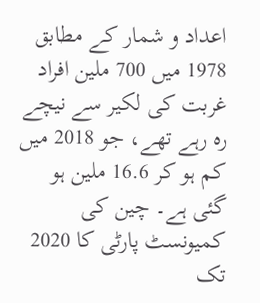اعداد و شمار کے مطابق 1978 میں 700 ملین افراد غربت کی لکیر سے نیچے رہ رہے تھے، جو 2018 میں کم ہو کر 16.6 ملین ہو گئی ہے۔ چین کی کمیونسٹ پارٹی کا 2020 تک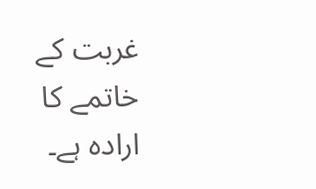غربت کے خاتمے کا ارادہ ہے۔